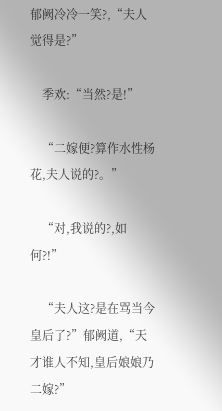郁阙冷冷一笑?,“夫人觉得是?”

    季欢:“当然?是!”

    “二嫁便?算作水性杨花,夫人说的?。”

    “对,我说的?,如何?!”

    “夫人这?是在骂当今皇后了?”郁阙道,“天才谁人不知,皇后娘娘乃二嫁?”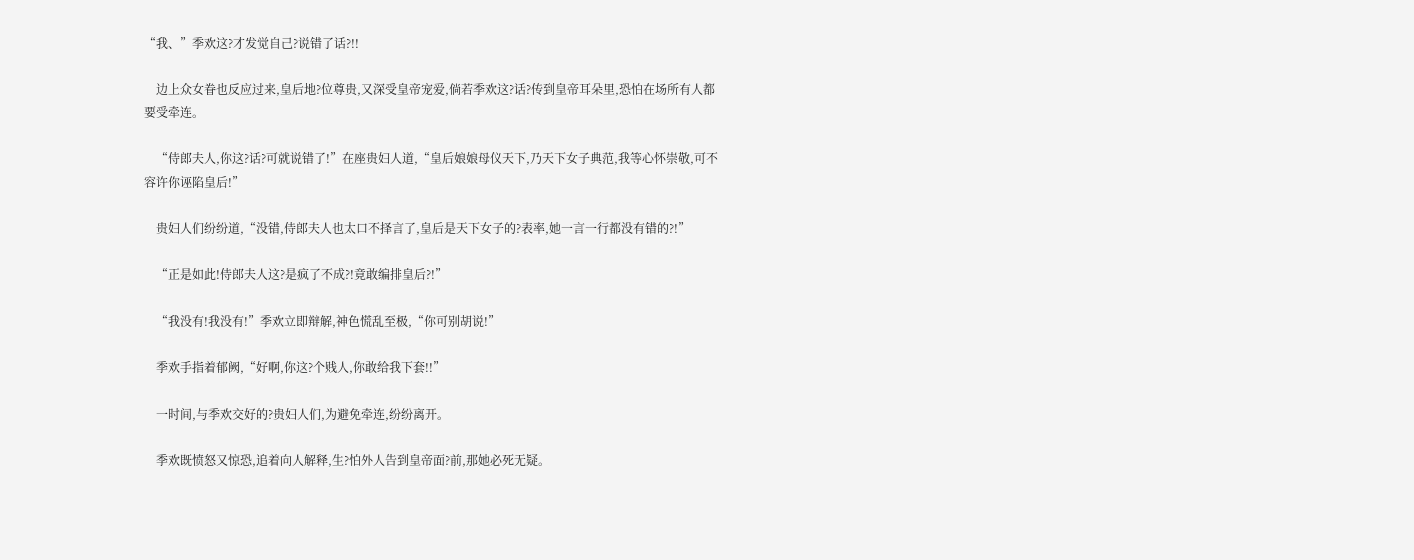“我、”季欢这?才发觉自己?说错了话?!!

    边上众女眷也反应过来,皇后地?位尊贵,又深受皇帝宠爱,倘若季欢这?话?传到皇帝耳朵里,恐怕在场所有人都要受牵连。

    “侍郎夫人,你这?话?可就说错了!”在座贵妇人道,“皇后娘娘母仪天下,乃天下女子典范,我等心怀崇敬,可不容许你诬陷皇后!”

    贵妇人们纷纷道,“没错,侍郎夫人也太口不择言了,皇后是天下女子的?表率,她一言一行都没有错的?!”

    “正是如此!侍郎夫人这?是疯了不成?!竟敢编排皇后?!”

    “我没有!我没有!”季欢立即辩解,神色慌乱至极,“你可别胡说!”

    季欢手指着郁阙,“好啊,你这?个贱人,你敢给我下套!!”

    一时间,与季欢交好的?贵妇人们,为避免牵连,纷纷离开。

    季欢既愤怒又惊恐,追着向人解释,生?怕外人告到皇帝面?前,那她必死无疑。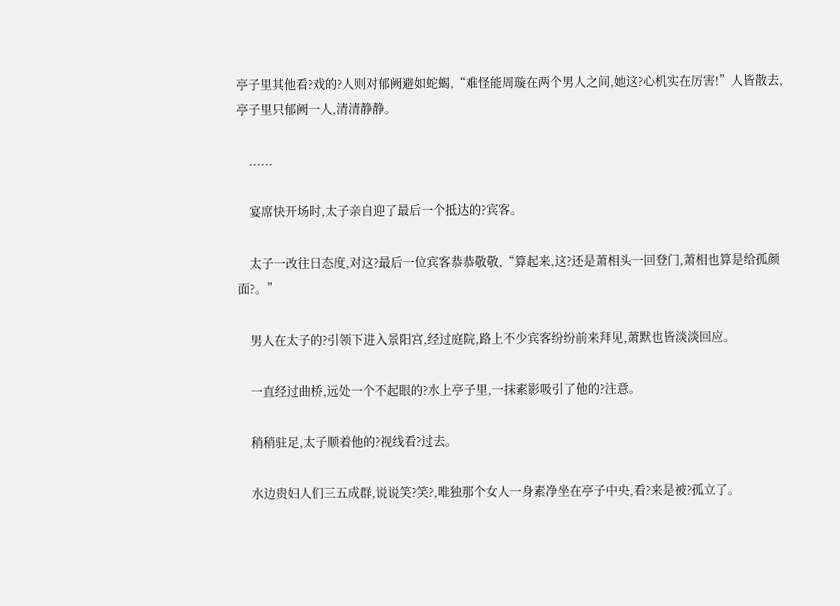亭子里其他看?戏的?人则对郁阙避如蛇蝎,“难怪能周璇在两个男人之间,她这?心机实在厉害!”人皆散去,亭子里只郁阙一人,清清静静。

    ......

    宴席快开场时,太子亲自迎了最后一个抵达的?宾客。

    太子一改往日态度,对这?最后一位宾客恭恭敬敬,“算起来,这?还是萧相头一回登门,萧相也算是给孤颜面?。”

    男人在太子的?引领下进入景阳宫,经过庭院,路上不少宾客纷纷前来拜见,萧默也皆淡淡回应。

    一直经过曲桥,远处一个不起眼的?水上亭子里,一抹素影吸引了他的?注意。

    稍稍驻足,太子顺着他的?视线看?过去。

    水边贵妇人们三五成群,说说笑?笑?,唯独那个女人一身素净坐在亭子中央,看?来是被?孤立了。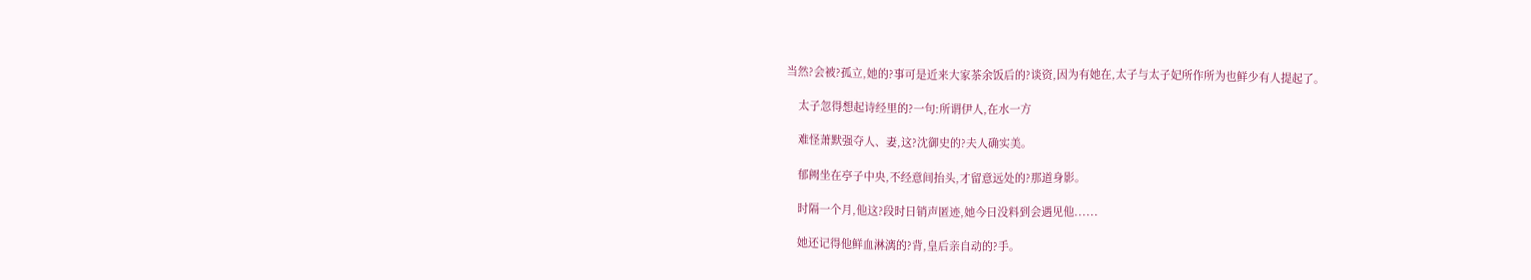当然?会被?孤立,她的?事可是近来大家茶余饭后的?谈资,因为有她在,太子与太子妃所作所为也鲜少有人提起了。

    太子忽得想起诗经里的?一句:所谓伊人,在水一方

    难怪萧默强夺人、妻,这?沈御史的?夫人确实美。

    郁阙坐在亭子中央,不经意间抬头,才留意远处的?那道身影。

    时隔一个月,他这?段时日销声匿迹,她今日没料到会遇见他......

    她还记得他鲜血淋漓的?背,皇后亲自动的?手。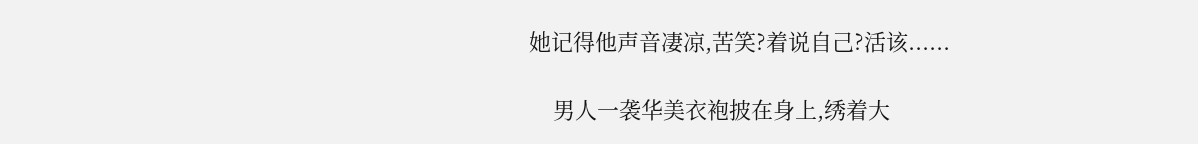她记得他声音凄凉,苦笑?着说自己?活该......

    男人一袭华美衣袍披在身上,绣着大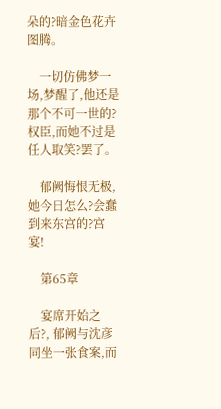朵的?暗金色花卉图腾。

    一切仿佛梦一场,梦醒了,他还是那个不可一世的?权臣,而她不过是任人取笑?罢了。

    郁阙悔恨无极,她今日怎么?会蠢到来东宫的?宫宴!

    第65章

    宴席开始之后?, 郁阙与沈彦同坐一张食案,而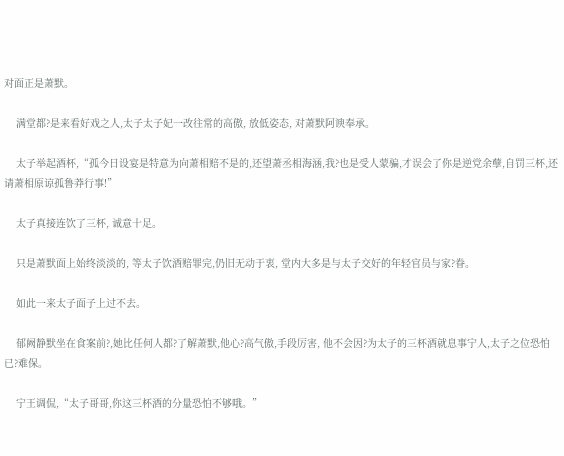对面正是萧默。

    满堂都?是来看好戏之人,太子太子妃一改往常的高傲, 放低姿态, 对萧默阿谀奉承。

    太子举起酒杯,“孤今日设宴是特意为向萧相赔不是的,还望萧丞相海涵,我?也是受人蒙骗,才误会了你是逆党余孽,自罚三杯,还请萧相原谅孤鲁莽行事!”

    太子真接连饮了三杯, 诚意十足。

    只是萧默面上始终淡淡的, 等太子饮酒赔罪完,仍旧无动于衷, 堂内大多是与太子交好的年轻官员与家?眷。

    如此一来太子面子上过不去。

    郁阙静默坐在食案前?,她比任何人都?了解萧默,他心?高气傲,手段厉害, 他不会因?为太子的三杯酒就息事宁人,太子之位恐怕已?难保。

    宁王调侃,“太子哥哥,你这三杯酒的分量恐怕不够哦。”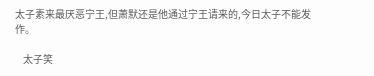太子素来最厌恶宁王,但萧默还是他通过宁王请来的,今日太子不能发作。

    太子笑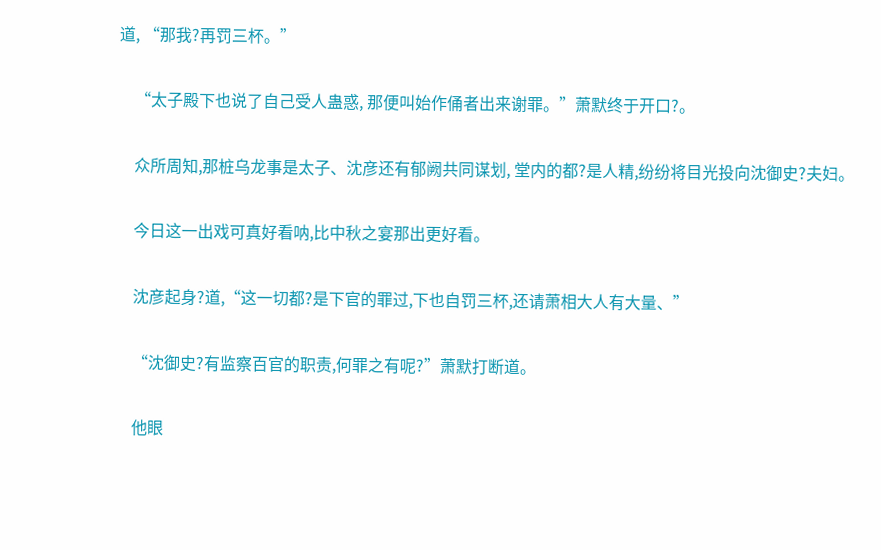道, “那我?再罚三杯。”

    “太子殿下也说了自己受人蛊惑, 那便叫始作俑者出来谢罪。”萧默终于开口?。

    众所周知,那桩乌龙事是太子、沈彦还有郁阙共同谋划, 堂内的都?是人精,纷纷将目光投向沈御史?夫妇。

    今日这一出戏可真好看呐,比中秋之宴那出更好看。

    沈彦起身?道,“这一切都?是下官的罪过,下也自罚三杯,还请萧相大人有大量、”

    “沈御史?有监察百官的职责,何罪之有呢?”萧默打断道。

    他眼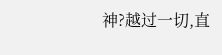神?越过一切,直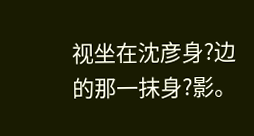视坐在沈彦身?边的那一抹身?影。